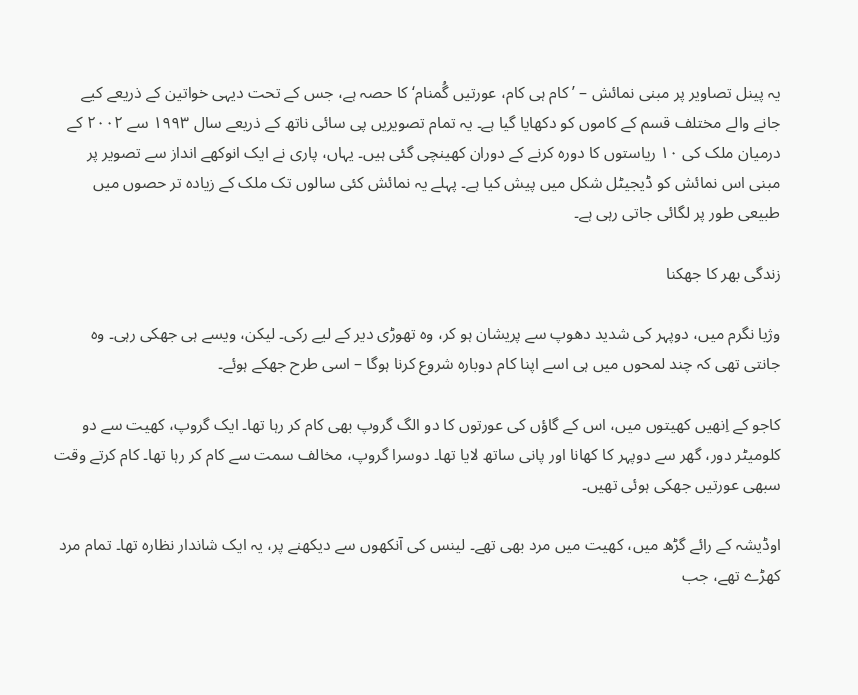یہ پینل تصاویر پر مبنی نمائش – ’کام ہی کام، عورتیں گُمنام‘ کا حصہ ہے، جس کے تحت دیہی خواتین کے ذریعے کیے جانے والے مختلف قسم کے کاموں کو دکھایا گیا ہے۔ یہ تمام تصویریں پی سائی ناتھ کے ذریعے سال ۱۹۹۳ سے ۲۰۰۲ کے درمیان ملک کی ۱۰ ریاستوں کا دورہ کرنے کے دوران کھینچی گئی ہیں۔ یہاں، پاری نے ایک انوکھے انداز سے تصویر پر مبنی اس نمائش کو ڈیجیٹل شکل میں پیش کیا ہے۔ پہلے یہ نمائش کئی سالوں تک ملک کے زیادہ تر حصوں میں طبیعی طور پر لگائی جاتی رہی ہے۔

زندگی بھر کا جھکنا

وژیا نگرم میں، دوپہر کی شدید دھوپ سے پریشان ہو کر، وہ تھوڑی دیر کے لیے رکی۔ لیکن، ویسے ہی جھکی رہی۔ وہ جانتی تھی کہ چند لمحوں میں ہی اسے اپنا کام دوبارہ شروع کرنا ہوگا – اسی طرح جھکے ہوئے۔

کاجو کے اِنھیں کھیتوں میں، اس کے گاؤں کی عورتوں کا دو الگ گروپ بھی کام کر رہا تھا۔ ایک گروپ، کھیت سے دو کلومیٹر دور، گھر سے دوپہر کا کھانا اور پانی ساتھ لایا تھا۔ دوسرا گروپ، مخالف سمت سے کام کر رہا تھا۔ کام کرتے وقت سبھی عورتیں جھکی ہوئی تھیں۔

اوڈیشہ کے رائے گڑھ میں، کھیت میں مرد بھی تھے۔ لینس کی آنکھوں سے دیکھنے پر، یہ ایک شاندار نظارہ تھا۔ تمام مرد کھڑے تھے، جب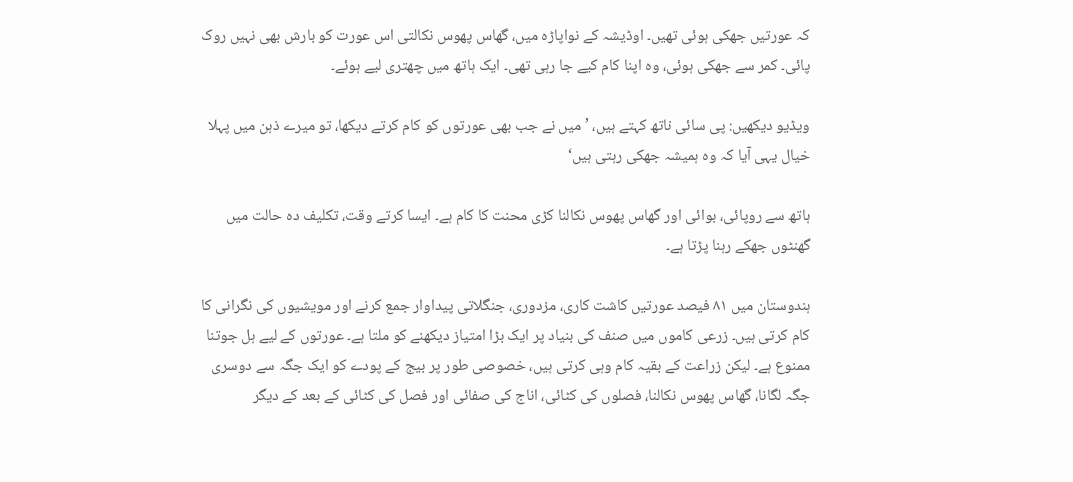کہ عورتیں جھکی ہوئی تھیں۔ اوڈیشہ کے نواپاڑہ میں، گھاس پھوس نکالتی اس عورت کو بارش بھی نہیں روک پائی۔ کمر سے جھکی ہوئی، وہ اپنا کام کیے جا رہی تھی۔ ایک ہاتھ میں چھتری لیے ہوئے۔

ویڈیو دیکھیں: پی سائی ناتھ کہتے ہیں، ’میں نے جب بھی عورتوں کو کام کرتے دیکھا، تو میرے ذہن میں پہلا خیال یہی آیا کہ وہ ہمیشہ جھکی رہتی ہیں‘

ہاتھ سے روپائی، بوائی اور گھاس پھوس نکالنا کڑی محنت کا کام ہے۔ ایسا کرتے وقت، تکلیف دہ حالت میں گھنٹوں جھکے رہنا پڑتا ہے۔

ہندوستان میں ۸۱ فیصد عورتیں کاشت کاری، مزدوری، جنگلاتی پیداوار جمع کرنے اور مویشیوں کی نگرانی کا کام کرتی ہیں۔ زرعی کاموں میں صنف کی بنیاد پر ایک بڑا امتیاز دیکھنے کو ملتا ہے۔ عورتوں کے لیے ہل جوتنا ممنوع ہے۔ لیکن زراعت کے بقیہ کام وہی کرتی ہیں، خصوصی طور پر بیج کے پودے کو ایک جگہ سے دوسری جگہ لگانا، گھاس پھوس نکالنا، فصلوں کی کٹائی، اناج کی صفائی اور فصل کی کٹائی کے بعد کے دیگر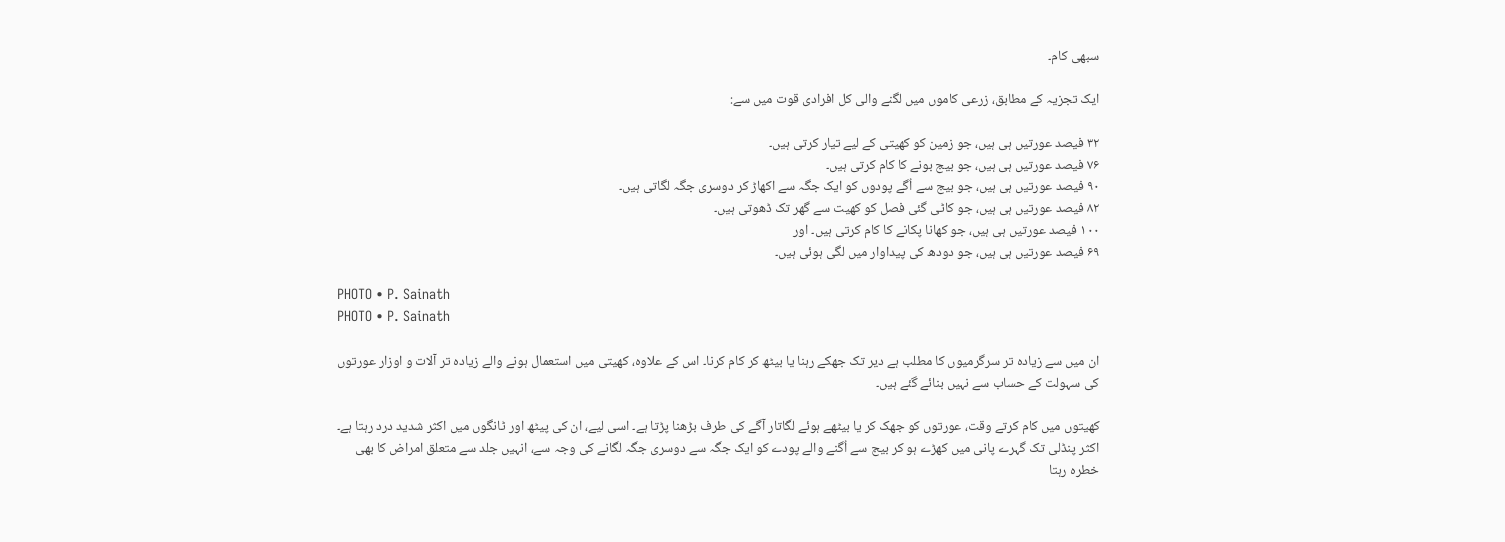سبھی کام۔

ایک تجزیہ کے مطابق، زرعی کاموں میں لگنے والی کل افرادی قوت میں سے:

۳۲ فیصد عورتیں ہی ہیں، جو زمین کو کھیتی کے لیے تیار کرتی ہیں۔
۷۶ فیصد عورتیں ہی ہیں، جو بیج بونے کا کام کرتی ہیں۔
۹۰ فیصد عورتیں ہی ہیں، جو بیج سے اُگے پودوں کو ایک جگہ سے اکھاڑ کر دوسری جگہ لگاتی ہیں۔
۸۲ فیصد عورتیں ہی ہیں، جو کاٹی گئی فصل کو کھیت سے گھر تک ڈھوتی ہیں۔
۱۰۰ فیصد عورتیں ہی ہیں، جو کھانا پکانے کا کام کرتی ہیں۔ اور
۶۹ فیصد عورتیں ہی ہیں، جو دودھ کی پیداوار میں لگی ہوئی ہیں۔

PHOTO • P. Sainath
PHOTO • P. Sainath

ان میں سے زیادہ تر سرگرمیوں کا مطلب ہے دیر تک جھکے رہنا یا بیٹھ کر کام کرنا۔ اس کے علاوہ، کھیتی میں استعمال ہونے والے زیادہ تر آلات و اوزار عورتوں کی سہولت کے حساب سے نہیں بنائے گئے ہیں۔

کھیتوں میں کام کرتے وقت، عورتوں کو جھک کر یا بیٹھے ہوئے لگاتار آگے کی طرف بڑھنا پڑتا ہے۔ اسی لیے، ان کی پیٹھ اور ٹانگوں میں اکثر شدید درد رہتا ہے۔ اکثر پنڈلی تک گہرے پانی میں کھڑے ہو کر بیج سے اُگنے والے پودے کو ایک جگہ سے دوسری جگہ لگانے کی وجہ سے، انہیں جلد سے متعلق امراض کا بھی خطرہ رہتا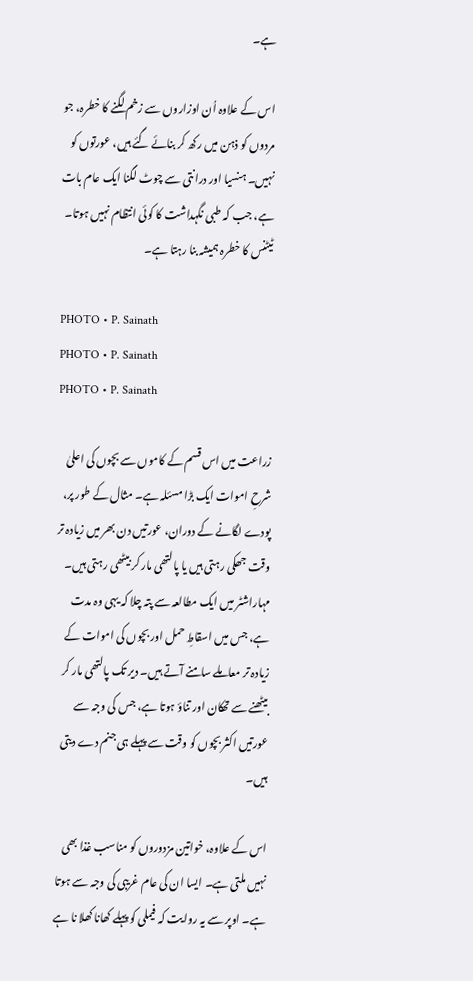ہے۔

اس کے علاوہ اُن اوزاروں سے زخم لگنے کا خطرہ، جو مردوں کو ذہن میں رکھ کر بنائے گئے ہیں، عورتوں کو نہیں۔ ہنسیا اور درانتی سے چوٹ لگنا ایک عام بات ہے، جب کہ طبی نگہداشت کا کوئی انتظام نہیں ہوتا۔ ٹیٹنس کا خطرہ ہمیشہ بنا رہتا ہے۔

PHOTO • P. Sainath
PHOTO • P. Sainath
PHOTO • P. Sainath

زراعت میں اس قسم کے کاموں سے بچوں کی اعلیٰ شرحِ اموات ایک بڑا مسئلہ ہے۔ مثال کے طور پر، پودے لگانے کے دوران، عورتیں دن بھر میں زیادہ تر وقت جھکی رہتی ہیں یا پالتھی مار کر بیٹھی رہتی ہیں۔ مہاراشٹر میں ایک مطالعہ سے پتہ چلا کہ یہی وہ مدت ہے، جس میں اسقاطِ حمل اور بچوں کی اموات کے زیادہ تر معاملے سامنے آتے ہیں۔ دیر تک پالتھی مار کر بیٹھنے سے تھکان اور تناؤ ہوتا ہے، جس کی وجہ سے عورتیں اکثر بچوں کو وقت سے پہلے ہی جنم دے دیتی ہیں۔

اس کے علاوہ، خواتین مزدوروں کو مناسب غذا بھی نہیں ملتی ہے۔ ایسا ان کی عام غریبی کی وجہ سے ہوتا ہے۔ اوپر سے یہ روایت کہ فیملی کو پہلے کھانا کھلا نا ہے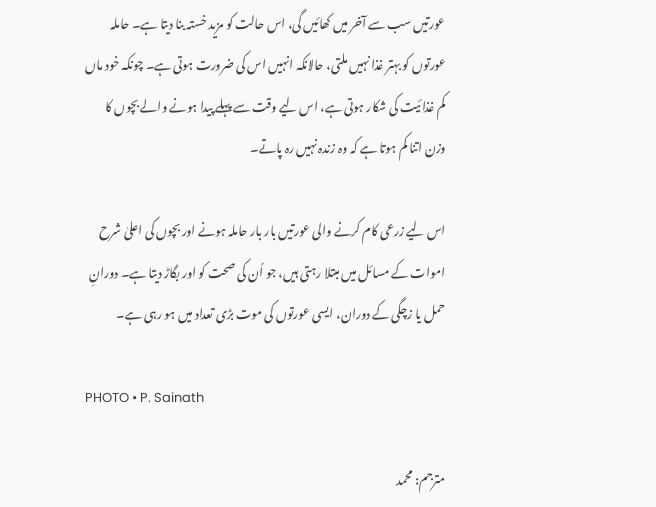عورتیں سب سے آخر میں کھائیں گی، اس حالت کو مزید خستہ بنا دیتا ہے۔ حاملہ عورتوں کو بہتر غذا نہیں ملتی، حالانکہ انہیں اس کی ضرورت ہوتی ہے۔ چونکہ خود ماں کم غذائیت کی شکار ہوتی ہے، اس لیے وقت سے پہلے پیدا ہونے والے بچوں کا وزن اتنا کم ہوتا ہے کہ وہ زندہ نہیں رہ پاتے۔

اس لیے زرعی کام کرنے والی عورتیں بار بار حاملہ ہونے اور بچوں کی اعلیٰ شرح اموات کے مسائل میں مبتلا رہتی ہیں، جو اُن کی صحت کو اور بگاڑ دیتا ہے۔ دورانِ حمل یا زچگی کے دوران، ایسی عورتوں کی موت بڑی تعداد میں ہو رہی ہے۔

PHOTO • P. Sainath

مترجم: محمد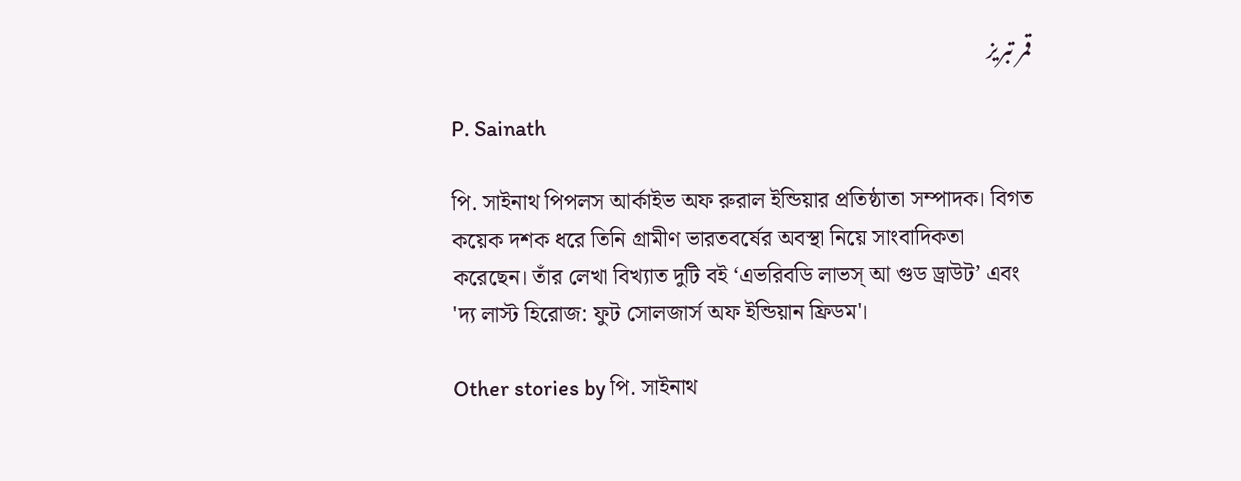قمر تبریز

P. Sainath

পি. সাইনাথ পিপলস আর্কাইভ অফ রুরাল ইন্ডিয়ার প্রতিষ্ঠাতা সম্পাদক। বিগত কয়েক দশক ধরে তিনি গ্রামীণ ভারতবর্ষের অবস্থা নিয়ে সাংবাদিকতা করেছেন। তাঁর লেখা বিখ্যাত দুটি বই ‘এভরিবডি লাভস্ আ গুড ড্রাউট’ এবং 'দ্য লাস্ট হিরোজ: ফুট সোলজার্স অফ ইন্ডিয়ান ফ্রিডম'।

Other stories by পি. সাইনাথ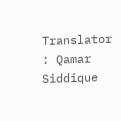Translator : Qamar Siddique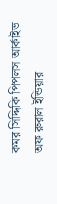কমর সিদ্দিকি পিপলস আর্কাইভ অফ রুরাল ইন্ডিয়ার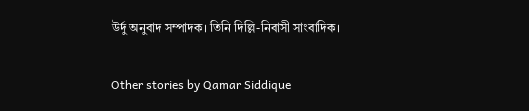উর্দু অনুবাদ সম্পাদক। তিনি দিল্লি-নিবাসী সাংবাদিক।

Other stories by Qamar Siddique